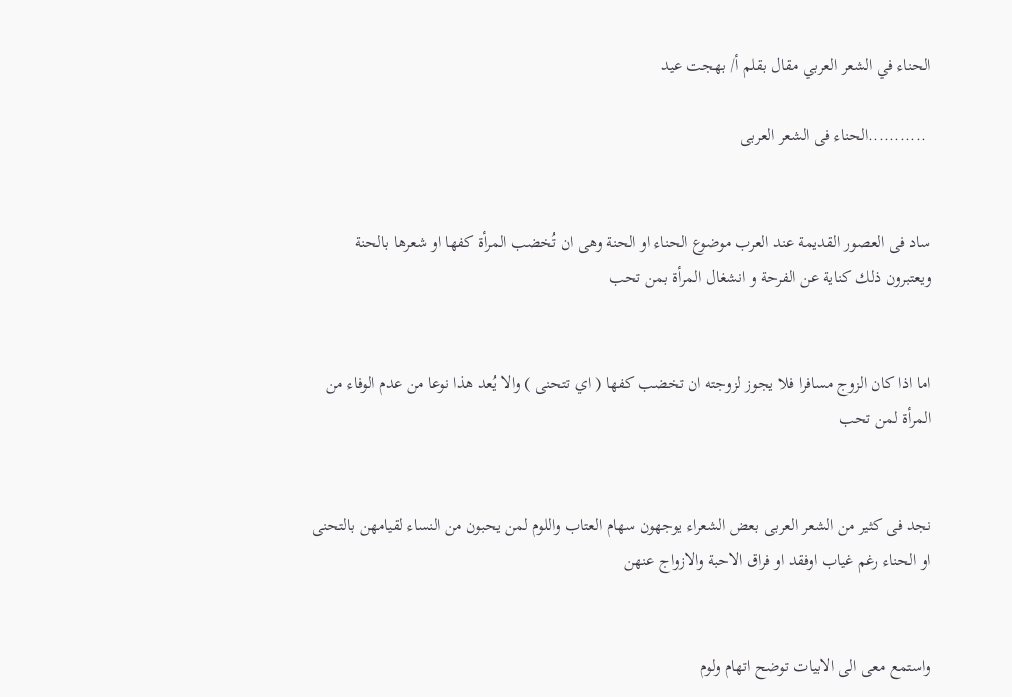الحناء في الشعر العربي مقال بقلم أ/ بهجت عيد

 ...........الحناء فى الشعر العربى


ساد فى العصور القديمة عند العرب موضوع الحناء او الحنة وهى ان تُخضب المرأة كفها او شعرها بالحنة ويعتبرون ذلك كناية عن الفرحة و انشغال المرأة بمن تحب


اما اذا كان الزوج مسافرا فلا يجوز لزوجته ان تخضب كفها ( اي تتحنى ) والا يُعد هذا نوعا من عدم الوفاء من المرأة لمن تحب


نجد فى كثير من الشعر العربى بعض الشعراء يوجهون سهام العتاب واللوم لمن يحبون من النساء لقيامهن بالتحنى او الحناء رغم غياب اوفقد او فراق الاحبة والازواج عنهن


واستمع معى الى الابيات توضح اتهام ولوم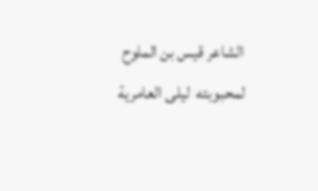الشاعر قيس بن الملوح لمحبوبته  ليلى العامرية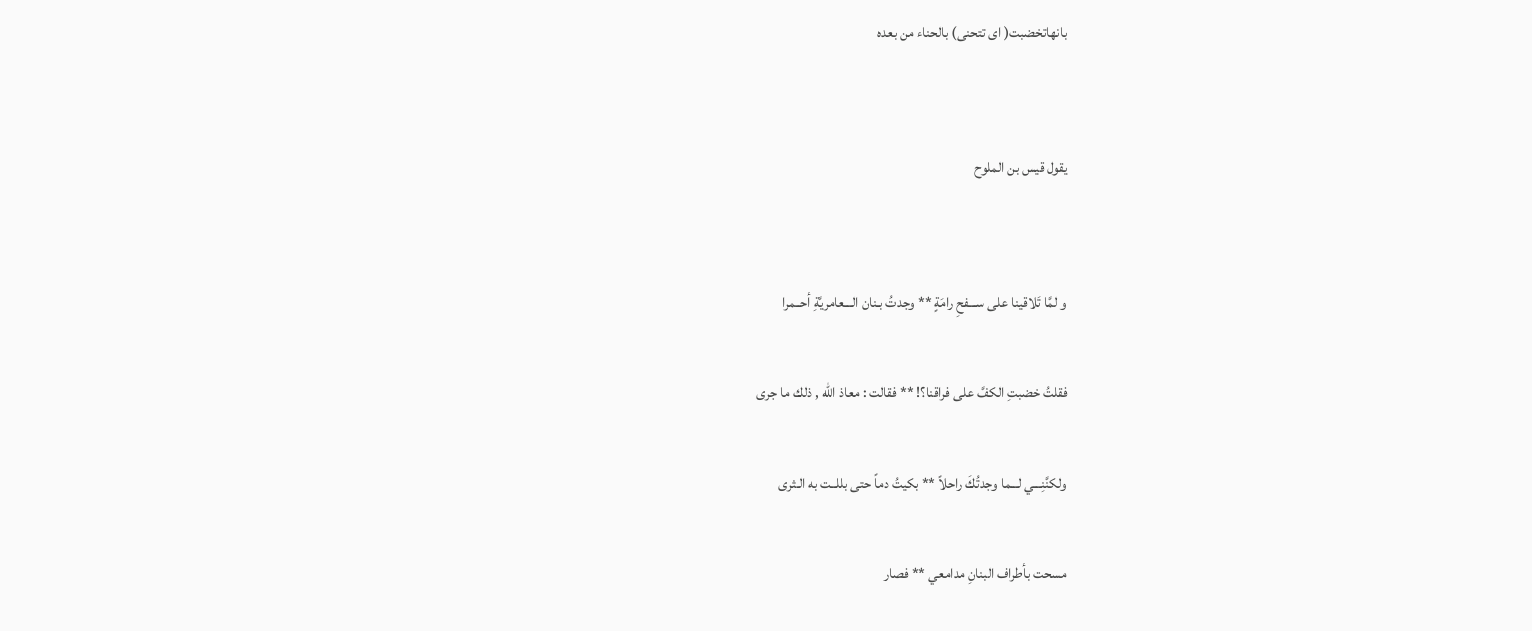بانهاتخضبت( اى تتحنى) بالحناء من بعده


يقول قيس بن الملوح


و لمَّا تَلاقينا على ســـفحِ رامَةٍ ** وجدتُ بـنان الـــعامريَّةِ أحــمرا

فقلتُ خضبتِ الكفَّ على فراقنا؟! ** فقالت : معاذ الله , ذلك ما جرى

ولكنَّنِـــي لـــما وجدتُكَ راحلاً ** بكيتُ دماً حتى بللــت به الـثرى

مسحت بأطراف البنانِ مدامعي ** فصار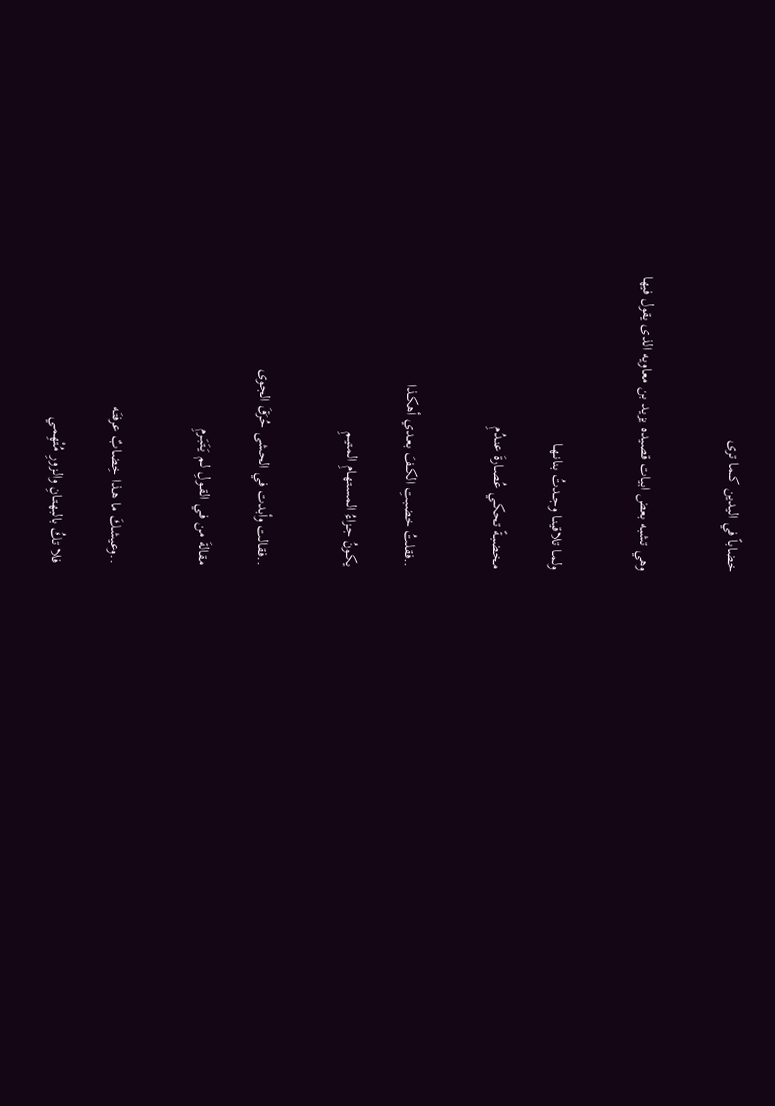خضاباً في اليدين كــما ترى


وهي تشبه بعض ابيات قصيده يزيد بن معاويه الذى يقول فيها


ولمـا تلاقينـا وجــدتُ بنانـهـا

مخضبـةً تحكـي عُصـارةَ عنـدُمِ


..فقلتُ خضبتِ الكـفَ بعـدي أهكـذا

يكـونُ جـزاءُ المستهـامِ المتيـمِ


..فقالت وأبدت في الحشى حُرَقَ الجوى

مقالةَ من فـي القـولِ لـم يَتَبَـرمِ


..وعيشـكَ ما هـذا خِضـابٌ عرفتَـه

فلا تكُ بالبهتـانِ والـزورِ مُتْهِمـي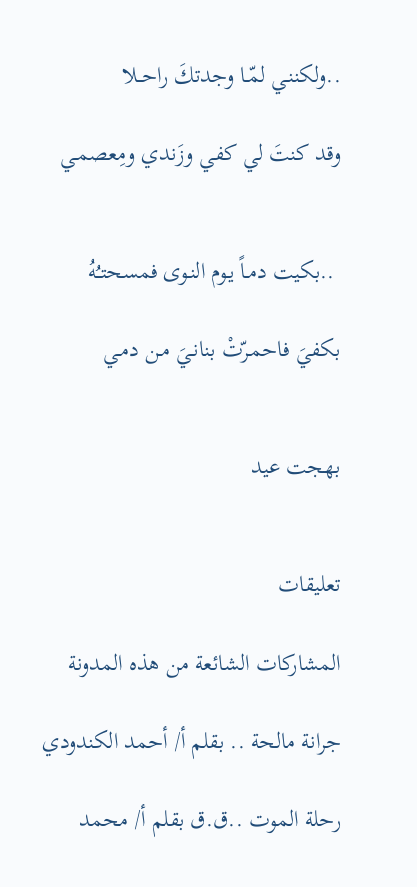..ولكننـي لمّـا وجدتكَ راحــلا

وقد كنتَ لي كفي وزَندي ومِعصمـي


 ..بكيت دمـاً يـوم النـوى فمسحتـُهُ

بكفيَ فاحمـرّتْ بنانـيَ مـن دمـي


بهجت عيد


تعليقات

المشاركات الشائعة من هذه المدونة

جرانة مالحة .. بقلم أ/ أحمد الكندودي

رحلة الموت ..ق.ق بقلم أ/ محمد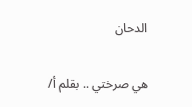الدحان

هي صرختي .. بقلم أ/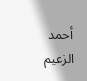أحمد الزعيم